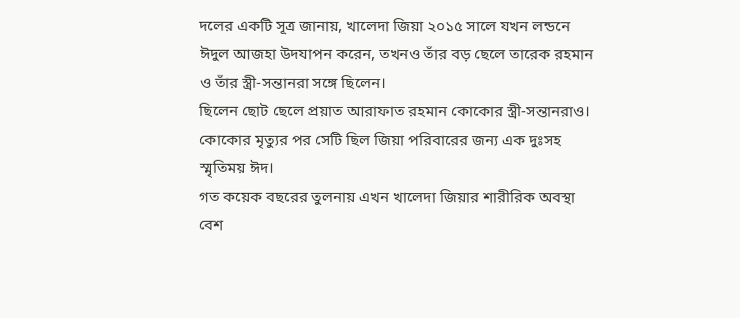দলের একটি সূত্র জানায়, খালেদা জিয়া ২০১৫ সালে যখন লন্ডনে ঈদুল আজহা উদযাপন করেন, তখনও তাঁর বড় ছেলে তারেক রহমান ও তাঁর স্ত্রী-সন্তানরা সঙ্গে ছিলেন।
ছিলেন ছোট ছেলে প্রয়াত আরাফাত রহমান কোকোর স্ত্রী-সন্তানরাও। কোকোর মৃত্যুর পর সেটি ছিল জিয়া পরিবারের জন্য এক দুঃসহ স্মৃতিময় ঈদ।
গত কয়েক বছরের তুলনায় এখন খালেদা জিয়ার শারীরিক অবস্থা বেশ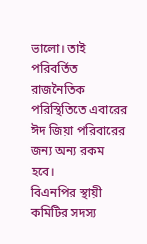ভালো। তাই পরিবর্তিত রাজনৈতিক পরিস্থিতিতে এবারের ঈদ জিয়া পরিবারের জন্য অন্য রকম হবে।
বিএনপির স্থায়ী কমিটির সদস্য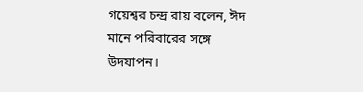গয়েশ্বর চন্দ্র রায় বলেন, ঈদ মানে পরিবারের সঙ্গে উদযাপন।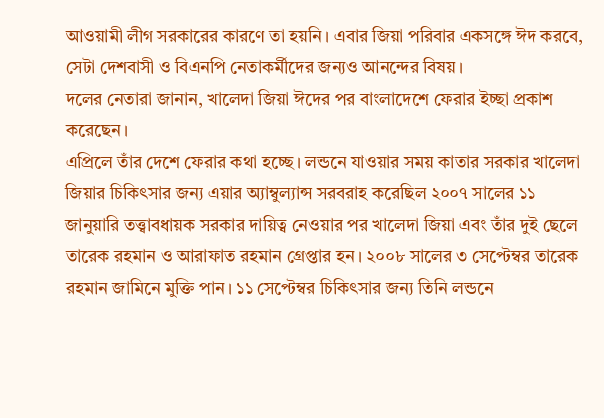আওয়ামী লীগ সরকারের কারণে তা হয়নি। এবার জিয়া পরিবার একসঙ্গে ঈদ করবে, সেটা দেশবাসী ও বিএনপি নেতাকর্মীদের জন্যও আনন্দের বিষয়।
দলের নেতারা জানান, খালেদা জিয়া ঈদের পর বাংলাদেশে ফেরার ইচ্ছা প্রকাশ করেছেন।
এপ্রিলে তাঁর দেশে ফেরার কথা হচ্ছে। লন্ডনে যাওয়ার সময় কাতার সরকার খালেদা জিয়ার চিকিৎসার জন্য এয়ার অ্যাম্বুল্যান্স সরবরাহ করেছিল ২০০৭ সালের ১১ জানুয়ারি তত্ত্বাবধায়ক সরকার দায়িত্ব নেওয়ার পর খালেদা জিয়া এবং তাঁর দুই ছেলে তারেক রহমান ও আরাফাত রহমান গ্রেপ্তার হন। ২০০৮ সালের ৩ সেপ্টেম্বর তারেক রহমান জামিনে মুক্তি পান। ১১ সেপ্টেম্বর চিকিৎসার জন্য তিনি লন্ডনে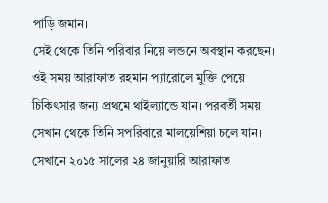পাড়ি জমান।
সেই থেকে তিনি পরিবার নিয়ে লন্ডনে অবস্থান করছেন। ওই সময় আরাফাত রহমান প্যারোলে মুক্তি পেয়ে চিকিৎসার জন্য প্রথমে থাইল্যান্ডে যান। পরবর্তী সময় সেখান থেকে তিনি সপরিবারে মালয়েশিয়া চলে যান। সেখানে ২০১৫ সালের ২৪ জানুয়ারি আরাফাত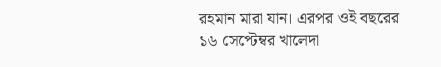রহমান মারা যান। এরপর ওই বছরের ১৬ সেপ্টেম্বর খালেদা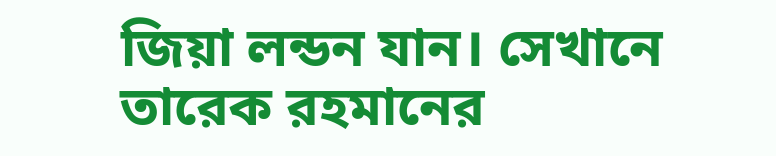জিয়া লন্ডন যান। সেখানে তারেক রহমানের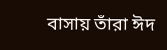বাসায় তাঁরা ঈদ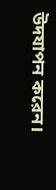উদযাপন করেন।